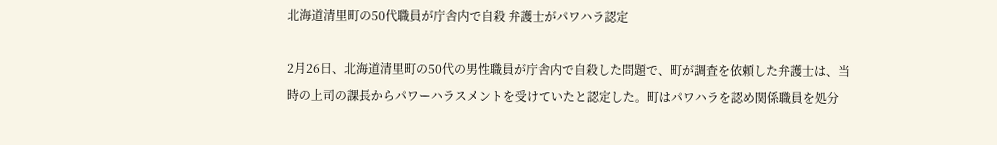北海道清里町の50代職員が庁舎内で自殺 弁護士がパワハラ認定

2月26日、北海道清里町の50代の男性職員が庁舎内で自殺した問題で、町が調査を依頼した弁護士は、当時の上司の課長からパワーハラスメントを受けていたと認定した。町はパワハラを認め関係職員を処分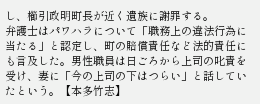し、櫛引政明町長が近く遺族に謝罪する。
弁護士はパワハラについて「職務上の違法行為に当たる」と認定し、町の賠償責任など法的責任にも言及した。男性職員は日ごろから上司の叱責を受け、妻に「今の上司の下はつらい」と話していたという。【本多竹志】